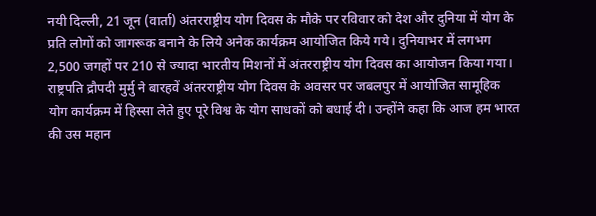नयी दिल्ली, 21 जून (वार्ता) अंतरराष्ट्रीय योग दिवस के मौके पर रविवार को देश और दुनिया में योग के प्रति लोगों को जागरूक बनाने के लिये अनेक कार्यक्रम आयोजित किये गये। दुनियाभर में लगभग 2,500 जगहों पर 210 से ज्यादा भारतीय मिशनों में अंतरराष्ट्रीय योग दिवस का आयोजन किया गया।
राष्ट्रपति द्रौपदी मुर्मु ने बारहवें अंतरराष्ट्रीय योग दिवस के अवसर पर जबलपुर में आयोजित सामूहिक योग कार्यक्रम में हिस्सा लेते हुए पूरे विश्व के योग साधकों को बधाई दी। उन्होंने कहा कि आज हम भारत की उस महान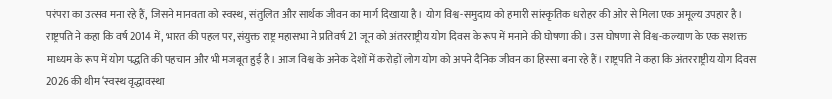परंपरा का उत्सव मना रहे हैं, जिसने मानवता को स्वस्थ, संतुलित और सार्थक जीवन का मार्ग दिखाया है। योग विश्व-समुदाय को हमारी सांस्कृतिक धरोहर की ओर से मिला एक अमूल्य उपहार है। राष्ट्रपति ने कहा कि वर्ष 2014 में, भारत की पहल पर, संयुक्त राष्ट्र महासभा ने प्रतिवर्ष 21 जून को अंतरराष्ट्रीय योग दिवस के रूप में मनाने की घोषणा की। उस घोषणा से विश्व-कल्याण के एक सशक्त माध्यम के रूप में योग पद्धति की पहचान और भी मजबूत हुई है। आज विश्व के अनेक देशों में करोड़ों लोग योग को अपने दैनिक जीवन का हिस्सा बना रहे हैं। राष्ट्रपति ने कहा कि अंतरराष्ट्रीय योग दिवस 2026 की थीम ‘स्वस्थ वृद्धावस्था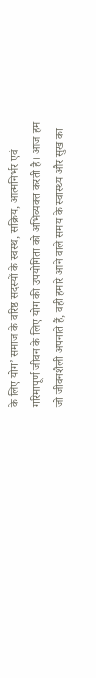के लिए योग’ समाज के वरिष्ठ सदस्यों के स्वस्थ, सक्रिय, आत्मनिर्भर एवं गरिमापूर्ण जीवन के लिए योग की उपयोगिता को अभिव्यक्त करती है। आज हम जो जीवनशैली अपनाते हैं, वही हमारे आने वाले समय के स्वास्थ्य और सुख का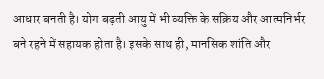आधार बनती है। योग बढ़ती आयु में भी व्यक्ति के सक्रिय और आत्मनिर्भर बने रहने में सहायक होता है। इसके साथ ही, मानसिक शांति और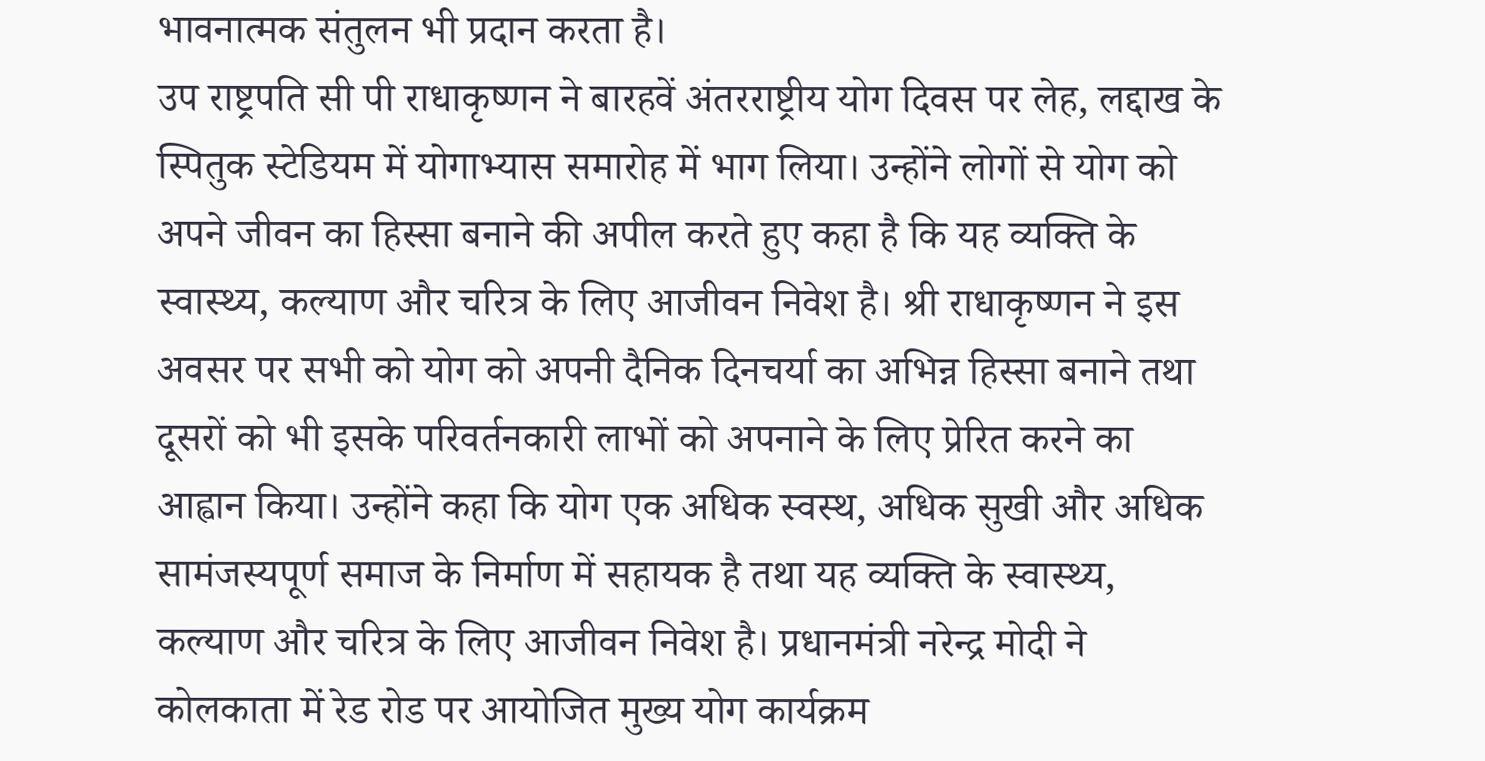भावनात्मक संतुलन भी प्रदान करता है।
उप राष्ट्रपति सी पी राधाकृष्णन ने बारहवें अंतरराष्ट्रीय योग दिवस पर लेह, लद्दाख के स्पितुक स्टेडियम में योगाभ्यास समारोह में भाग लिया। उन्होंने लोगों से योग को अपने जीवन का हिस्सा बनाने की अपील करते हुए कहा है कि यह व्यक्ति के स्वास्थ्य, कल्याण और चरित्र के लिए आजीवन निवेश है। श्री राधाकृष्णन ने इस अवसर पर सभी को योग को अपनी दैनिक दिनचर्या का अभिन्न हिस्सा बनाने तथा दूसरों को भी इसके परिवर्तनकारी लाभों को अपनाने के लिए प्रेरित करने का आह्वान किया। उन्होंने कहा कि योग एक अधिक स्वस्थ, अधिक सुखी और अधिक सामंजस्यपूर्ण समाज के निर्माण में सहायक है तथा यह व्यक्ति के स्वास्थ्य, कल्याण और चरित्र के लिए आजीवन निवेश है। प्रधानमंत्री नरेन्द्र मोदी ने कोलकाता में रेड रोड पर आयोजित मुख्य योग कार्यक्रम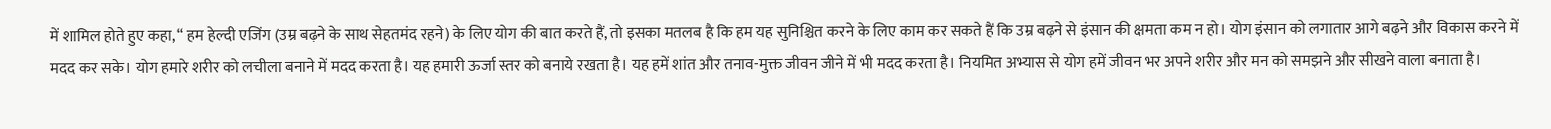में शामिल होते हुए कहा, “ हम हेल्दी एजिंग (उम्र बढ़ने के साथ सेहतमंद रहने) के लिए योग की बात करते हैं, तो इसका मतलब है कि हम यह सुनिश्चित करने के लिए काम कर सकते हैं कि उम्र बढ़ने से इंसान की क्षमता कम न हो। योग इंसान को लगातार आगे बढ़ने और विकास करने में मदद कर सके। योग हमारे शरीर को लचीला बनाने में मदद करता है। यह हमारी ऊर्जा स्तर को बनाये रखता है। यह हमें शांत और तनाव-मुक्त जीवन जीने में भी मदद करता है। नियमित अभ्यास से योग हमें जीवन भर अपने शरीर और मन को समझने और सीखने वाला बनाता है।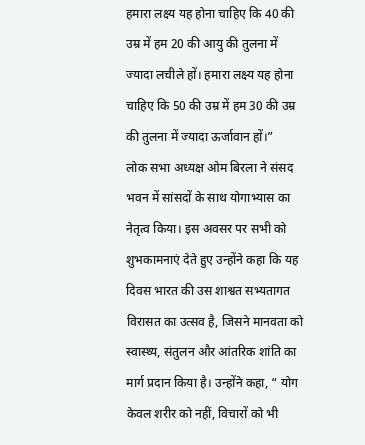हमारा लक्ष्य यह होना चाहिए कि 40 की उम्र में हम 20 की आयु की तुलना में ज्यादा लचीले हों। हमारा लक्ष्य यह होना चाहिए कि 50 की उम्र में हम 30 की उम्र की तुलना में ज्यादा ऊर्जावान हों।”
लोक सभा अध्यक्ष ओम बिरला ने संसद भवन में सांसदों के साथ योगाभ्यास का नेतृत्व किया। इस अवसर पर सभी को शुभकामनाएं देते हुए उन्होंने कहा कि यह दिवस भारत की उस शाश्वत सभ्यतागत विरासत का उत्सव है, जिसने मानवता को स्वास्थ्य, संतुलन और आंतरिक शांति का मार्ग प्रदान किया है। उन्होंने कहा, “ योग केवल शरीर को नहीं, विचारों को भी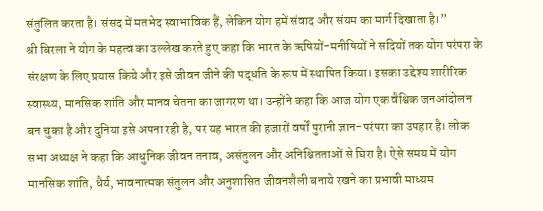संतुलित करता है। संसद में मतभेद स्वाभाविक हैं, लेकिन योग हमें संवाद और संयम का मार्ग दिखाता है।”
श्री बिरला ने योग के महत्व का उल्लेख करते हुए कहा कि भारत के ऋषियों-मनीषियों ने सदियों तक योग परंपरा के संरक्षण के लिए प्रयास किये और इसे जीवन जीने की पद्धति के रूप में स्थापित किया। इसका उद्देश्य शारीरिक स्वास्थ्य, मानसिक शांति और मानव चेतना का जागरण था। उन्होंने कहा कि आज योग एक वैश्विक जनआंदोलन बन चुका है और दुनिया इसे अपना रही है, पर यह भारत की हजारों वर्षों पुरानी ज्ञान-परंपरा का उपहार है। लोक सभा अध्यक्ष ने कहा कि आधुनिक जीवन तनाव, असंतुलन और अनिश्चितताओं से घिरा है। ऐसे समय में योग मानसिक शांति, धैर्य, भावनात्मक संतुलन और अनुशासित जीवनशैली बनाये रखने का प्रभावी माध्यम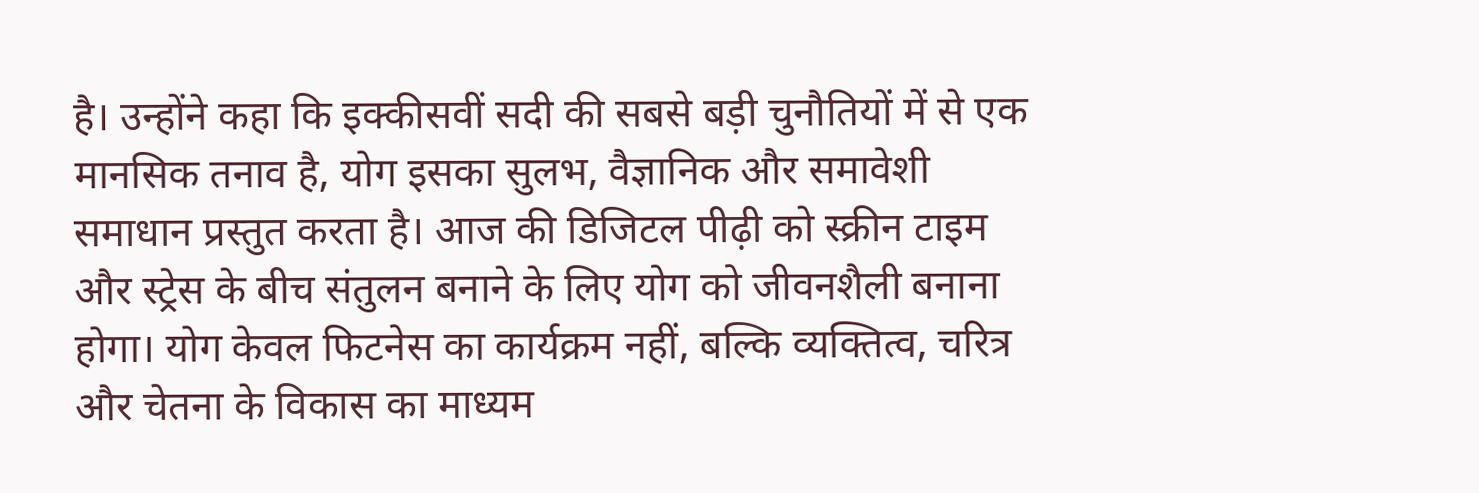है। उन्होंने कहा कि इक्कीसवीं सदी की सबसे बड़ी चुनौतियों में से एक मानसिक तनाव है, योग इसका सुलभ, वैज्ञानिक और समावेशी समाधान प्रस्तुत करता है। आज की डिजिटल पीढ़ी को स्क्रीन टाइम और स्ट्रेस के बीच संतुलन बनाने के लिए योग को जीवनशैली बनाना होगा। योग केवल फिटनेस का कार्यक्रम नहीं, बल्कि व्यक्तित्व, चरित्र और चेतना के विकास का माध्यम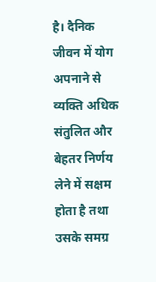है। दैनिक जीवन में योग अपनाने से व्यक्ति अधिक संतुलित और बेहतर निर्णय लेने में सक्षम होता है तथा उसके समग्र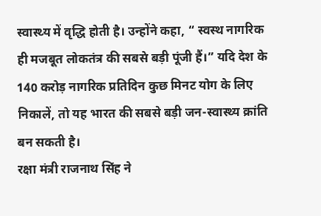स्वास्थ्य में वृद्धि होती है। उन्होंने कहा, “ स्वस्थ नागरिक ही मजबूत लोकतंत्र की सबसे बड़ी पूंजी हैं।” यदि देश के 140 करोड़ नागरिक प्रतिदिन कुछ मिनट योग के लिए निकालें, तो यह भारत की सबसे बड़ी जन-स्वास्थ्य क्रांति बन सकती है।
रक्षा मंत्री राजनाथ सिंह ने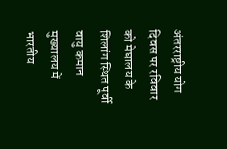अंतरराष्ट्रीय योग दिवस पर रविवार को मेघालय के शिलांग स्थित पूर्वी वायु कमान मुख्यालय में भारतीय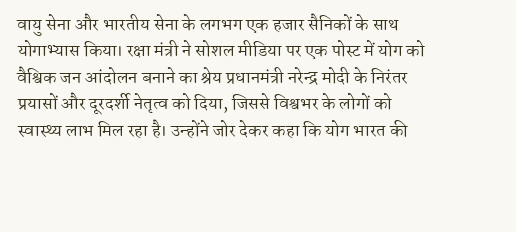वायु सेना और भारतीय सेना के लगभग एक हजार सैनिकों के साथ योगाभ्यास किया। रक्षा मंत्री ने सोशल मीडिया पर एक पोस्ट में योग को वैश्विक जन आंदोलन बनाने का श्रेय प्रधानमंत्री नरेन्द्र मोदी के निरंतर प्रयासों और दूरदर्शी नेतृत्व को दिया, जिससे विश्वभर के लोगों को स्वास्थ्य लाभ मिल रहा है। उन्होंने जोर देकर कहा कि योग भारत की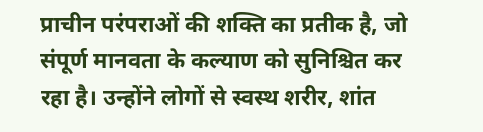प्राचीन परंपराओं की शक्ति का प्रतीक है, जो संपूर्ण मानवता के कल्याण को सुनिश्चित कर रहा है। उन्होंने लोगों से स्वस्थ शरीर, शांत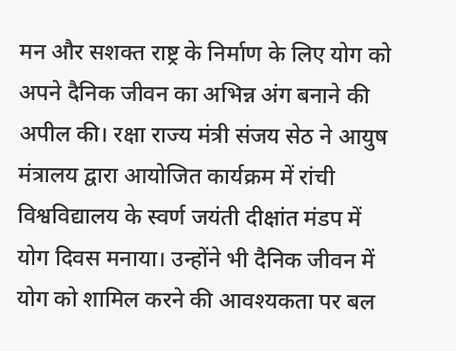मन और सशक्त राष्ट्र के निर्माण के लिए योग को अपने दैनिक जीवन का अभिन्न अंग बनाने की अपील की। रक्षा राज्य मंत्री संजय सेठ ने आयुष मंत्रालय द्वारा आयोजित कार्यक्रम में रांची विश्वविद्यालय के स्वर्ण जयंती दीक्षांत मंडप में योग दिवस मनाया। उन्होंने भी दैनिक जीवन में योग को शामिल करने की आवश्यकता पर बल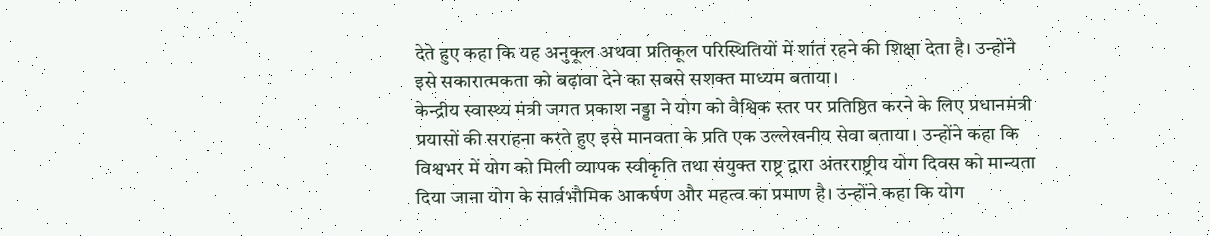देते हुए कहा कि यह अनुकूल अथवा प्रतिकूल परिस्थितियों में शांत रहने की शिक्षा देता है। उन्होंने इसे सकारात्मकता को बढ़ावा देने का सबसे सशक्त माध्यम बताया।
केन्द्रीय स्वास्थ्य मंत्री जगत प्रकाश नड्डा ने योग को वैश्विक स्तर पर प्रतिष्ठित करने के लिए प्रधानमंत्री प्रयासों की सराहना करते हुए इसे मानवता के प्रति एक उल्लेखनीय सेवा बताया। उन्होंने कहा कि विश्वभर में योग को मिली व्यापक स्वीकृति तथा संयुक्त राष्ट्र द्वारा अंतरराष्ट्रीय योग दिवस को मान्यता दिया जाना योग के सार्वभौमिक आकर्षण और महत्व का प्रमाण है। उन्होंने कहा कि योग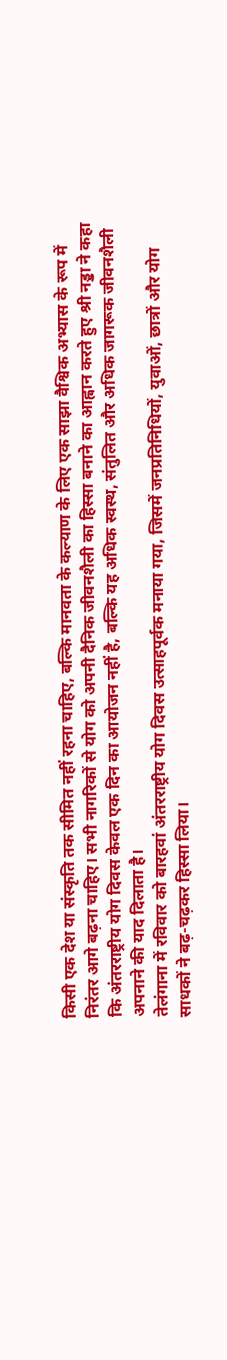किसी एक देश या संस्कृति तक सीमित नहीं रहना चाहिए, बल्कि मानवता के कल्याण के लिए एक साझा वैश्विक अभ्यास के रूप में निरंतर आगे बढ़ना चाहिए। सभी नागरिकों से योग को अपनी दैनिक जीवनशैली का हिस्सा बनाने का आह्वान करते हुए श्री नड्डा ने कहा कि अंतरराष्ट्रीय योग दिवस केवल एक दिन का आयोजन नहीं है, बल्कि यह अधिक स्वस्थ, संतुलित और अधिक जागरूक जीवनशैली अपनाने की याद दिलाता है।
तेलंगाना में रविवार को बारहवां अंतरराष्ट्रीय योग दिवस उत्साहपूर्वक मनाया गया, जिसमें जनप्रतिनिधियों, युवाओं, छात्रों और योग साधकों ने बढ़-चढ़कर हिस्सा लिया।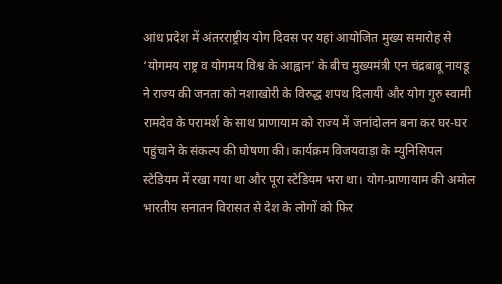आंध प्रदेश में अंतरराष्ट्रीय योग दिवस पर यहां आयोजित मुख्य समारोह से ‘योगमय राष्ट्र व योगमय विश्व के आह्वान’ के बीच मुख्यमंत्री एन चंद्रबाबू नायडू ने राज्य की जनता को नशाखोरी के विरुद्ध शपथ दिलायी और योग गुरु स्वामी रामदेव के परामर्श के साथ प्राणायाम को राज्य में जनांदोलन बना कर घर-घर पहुंचाने के संकल्प की घोषणा की। कार्यक्रम विजयवाड़ा के म्युनिसिपल स्टेडियम में रखा गया था और पूरा स्टेडियम भरा था। योग-प्राणायाम की अमोल भारतीय सनातन विरासत से देश के लोगों को फिर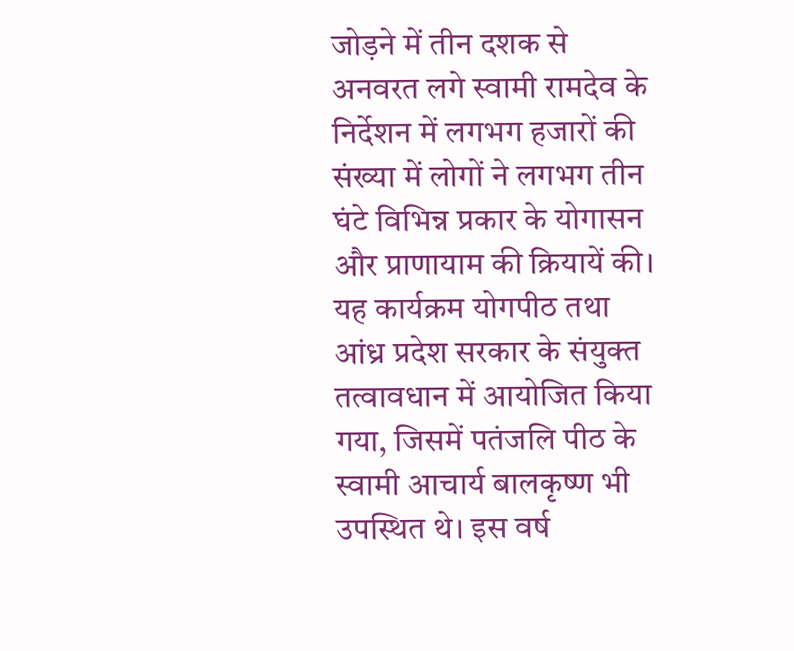जोड़ने में तीन दशक से अनवरत लगे स्वामी रामदेव के निर्देशन में लगभग हजारों की संख्या में लोगों ने लगभग तीन घंटे विभिन्न प्रकार के योगासन और प्राणायाम की क्रियायें की। यह कार्यक्रम योगपीठ तथा आंध्र प्रदेश सरकार के संयुक्त तत्वावधान में आयोजित किया गया, जिसमें पतंजलि पीठ के स्वामी आचार्य बालकृष्ण भी उपस्थित थे। इस वर्ष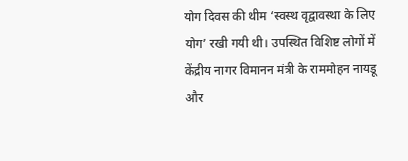योग दिवस की थीम ‘स्वस्थ वृद्वावस्था के लिए योग’ रखी गयी थी। उपस्थित विशिष्ट लोगों में केंद्रीय नागर विमानन मंत्री के राममोहन नायडू और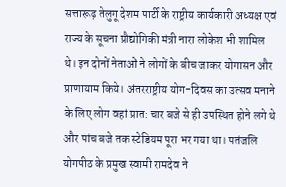सत्तारूढ़ तेलुगू देशम पार्टी के राष्ट्रीय कार्यकारी अध्यक्ष एवं राज्य के सूचना प्रौद्योगिकी मंत्री नारा लोकेश भी शामिल थे। इन दोनों नेताओं ने लोगों के बीच जाकर योगासन और प्राणायाम किये। अंतरराष्ट्रीय योग-दिवस का उत्सव मनाने के लिए लोग वहां प्रात: चार बजे से ही उपस्थित होने लगे थे और पांच बजे तक स्टेडियम पूरा भर गया था। पतंजलि योगपीठ के प्रमुख स्वामी रामदेव ने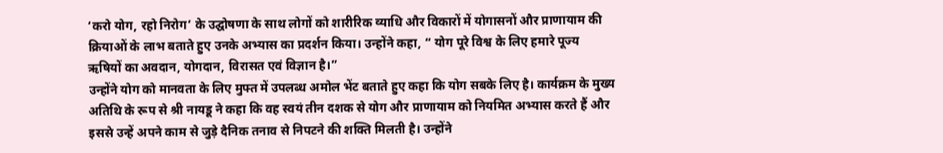‘करो योग, रहो निरोग’ के उद्घोषणा के साथ लोगों को शारीरिक व्याधि और विकारों में योगासनों और प्राणायाम की क्रियाओं के लाभ बताते हुए उनके अभ्यास का प्रदर्शन किया। उन्होंने कहा, “ योग पूरे विश्व के लिए हमारे पूज्य ऋषियों का अवदान, योगदान, विरासत एवं विज्ञान है।”
उन्होंने योग को मानवता के लिए मुफ्त में उपलब्ध अमोल भेंट बताते हुए कहा कि योग सबके लिए है। कार्यक्रम के मुख्य अतिथि के रूप से श्री नायडू ने कहा कि वह स्वयं तीन दशक से योग और प्राणायाम को नियमित अभ्यास करते हैं और इससे उन्हें अपने काम से जुड़े दैनिक तनाव से निपटने की शक्ति मिलती है। उन्होंने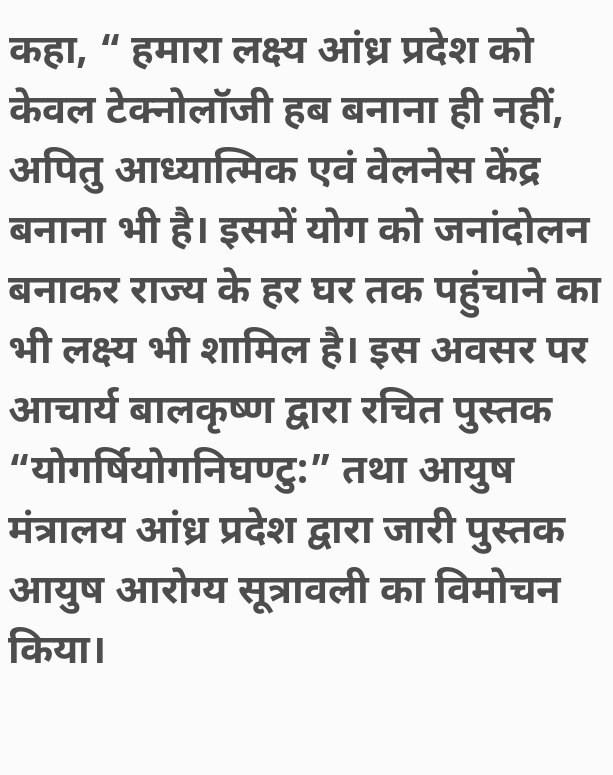कहा, “ हमारा लक्ष्य आंध्र प्रदेश को केवल टेक्नोलॉजी हब बनाना ही नहीं, अपितु आध्यात्मिक एवं वेलनेस केंद्र बनाना भी है। इसमें योग को जनांदोलन बनाकर राज्य के हर घर तक पहुंचाने का भी लक्ष्य भी शामिल है। इस अवसर पर आचार्य बालकृष्ण द्वारा रचित पुस्तक “योगर्षियोगनिघण्टु:” तथा आयुष मंत्रालय आंध्र प्रदेश द्वारा जारी पुस्तक आयुष आरोग्य सूत्रावली का विमोचन किया।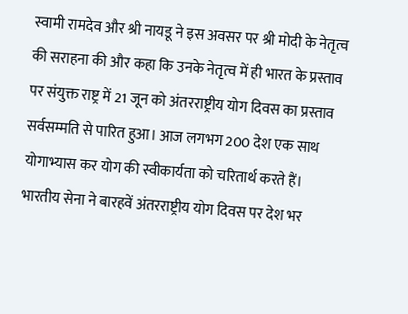स्वामी रामदेव और श्री नायडू ने इस अवसर पर श्री मोदी के नेतृत्व की सराहना की और कहा कि उनके नेतृत्व में ही भारत के प्रस्ताव पर संयुक्त राष्ट्र में 21 जून को अंतरराष्ट्रीय योग दिवस का प्रस्ताव सर्वसम्मति से पारित हुआ। आज लगभग 200 देश एक साथ योगाभ्यास कर योग की स्वीकार्यता को चरितार्थ करते हैं।
भारतीय सेना ने बारहवें अंतरराष्ट्रीय योग दिवस पर देश भर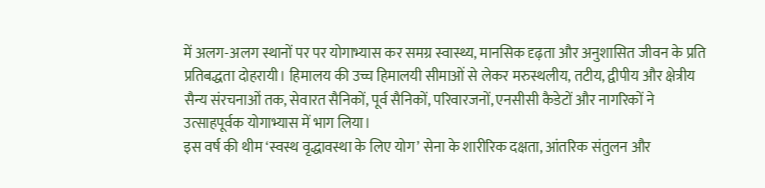में अलग-अलग स्थानों पर पर योगाभ्यास कर समग्र स्वास्थ्य, मानसिक दृढ़ता और अनुशासित जीवन के प्रति प्रतिबद्धता दोहरायी। हिमालय की उच्च हिमालयी सीमाओं से लेकर मरुस्थलीय, तटीय, द्वीपीय और क्षेत्रीय सैन्य संरचनाओं तक, सेवारत सैनिकों, पूर्व सैनिकों, परिवारजनों, एनसीसी कैडेटों और नागरिकों ने उत्साहपूर्वक योगाभ्यास में भाग लिया।
इस वर्ष की थीम ‘स्वस्थ वृद्धावस्था के लिए योग’ सेना के शारीरिक दक्षता, आंतरिक संतुलन और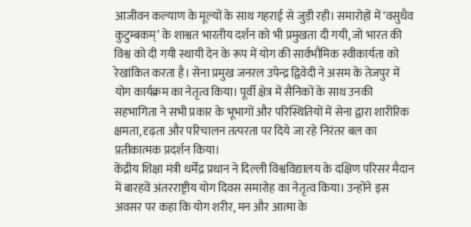आजीवन कल्याण के मूल्यों के साथ गहराई से जुड़ी रही। समारोहों में ‘वसुधैव कुटुम्बकम्’ के शाश्वत भारतीय दर्शन को भी प्रमुखता दी गयी, जो भारत की विश्व को दी गयी स्थायी देन के रूप में योग की सार्वभौमिक स्वीकार्यता को रेखांकित करता है। सेना प्रमुख जनरल उपेन्द्र द्विवेदी ने असम के तेजपुर में योग कार्यक्रम का नेतृत्व किया। पूर्वी क्षेत्र में सैनिकों के साथ उनकी सहभागिता ने सभी प्रकार के भूभागों और परिस्थितियों में सेना द्वारा शारीरिक क्षमता, दृढ़ता और परिचालन तत्परता पर दिये जा रहे निरंतर बल का प्रतीकात्मक प्रदर्शन किया।
केंद्रीय शिक्षा मंत्री धर्मेंद्र प्रधान ने दिल्ली विश्वविद्यालय के दक्षिण परिसर मैदान में बारहवें अंतरराष्ट्रीय योग दिवस समारोह का नेतृत्व किया। उन्होंने इस अवसर पर कहा कि योग शरीर, मन और आत्मा के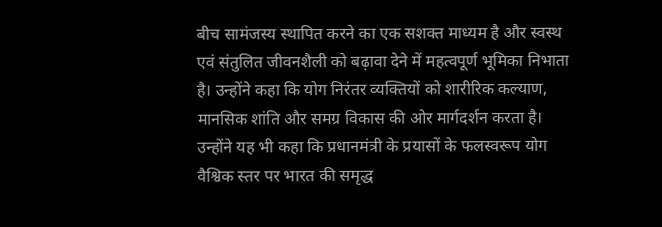बीच सामंजस्य स्थापित करने का एक सशक्त माध्यम है और स्वस्थ एवं संतुलित जीवनशैली को बढ़ावा देने में महत्वपूर्ण भूमिका निभाता है। उन्होंने कहा कि योग निरंतर व्यक्तियों को शारीरिक कल्याण, मानसिक शांति और समग्र विकास की ओर मार्गदर्शन करता है। उन्होंने यह भी कहा कि प्रधानमंत्री के प्रयासों के फलस्वरूप योग वैश्विक स्तर पर भारत की समृद्ध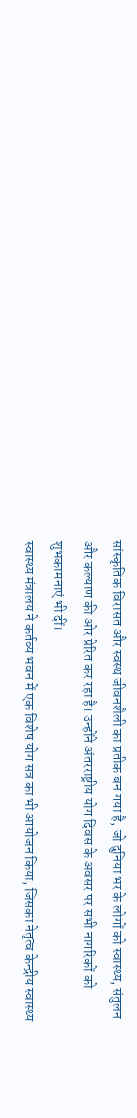सांस्कृतिक विरासत और स्वस्थ जीवनशैली का प्रतीक बन गया है, जो दुनिया भर के लोगों को स्वास्थ्य, संतुलन और कल्याण की ओर प्रेरित कर रहा है। उन्होंने अंतरराष्ट्रीय योग दिवस के अवसर पर सभी नागरिकों को शुभकामनाएं भी दीं।
स्वास्थ्य मंत्रालय ने कर्तव्य भवन में एक विशेष योग सत्र का भी आयोजन किया, जिसका नेतृत्व केन्द्रीय स्वास्थ्य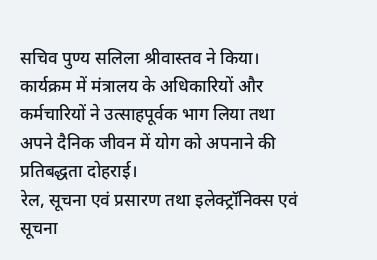सचिव पुण्य सलिला श्रीवास्तव ने किया। कार्यक्रम में मंत्रालय के अधिकारियों और कर्मचारियों ने उत्साहपूर्वक भाग लिया तथा अपने दैनिक जीवन में योग को अपनाने की प्रतिबद्धता दोहराई।
रेल, सूचना एवं प्रसारण तथा इलेक्ट्रॉनिक्स एवं सूचना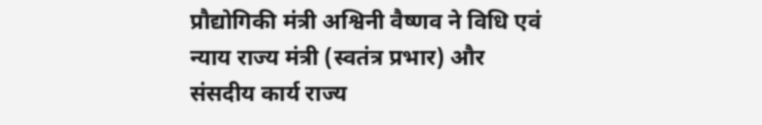प्रौद्योगिकी मंत्री अश्विनी वैष्णव ने विधि एवं न्याय राज्य मंत्री (स्वतंत्र प्रभार) और संसदीय कार्य राज्य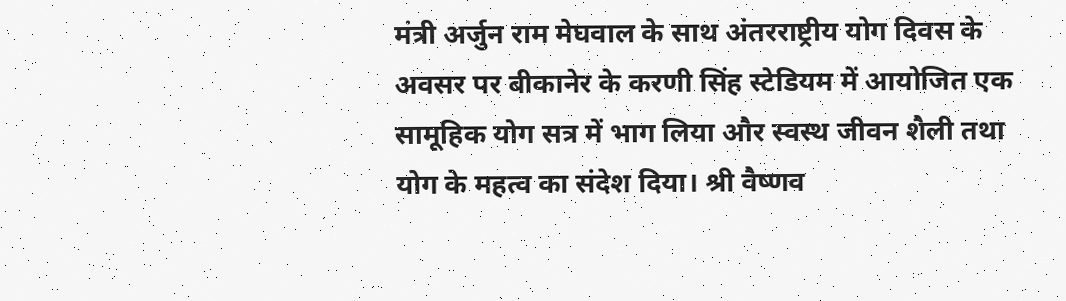मंत्री अर्जुन राम मेघवाल के साथ अंतरराष्ट्रीय योग दिवस के अवसर पर बीकानेर के करणी सिंह स्टेडियम में आयोजित एक सामूहिक योग सत्र में भाग लिया और स्वस्थ जीवन शैली तथा योग के महत्व का संदेश दिया। श्री वैष्णव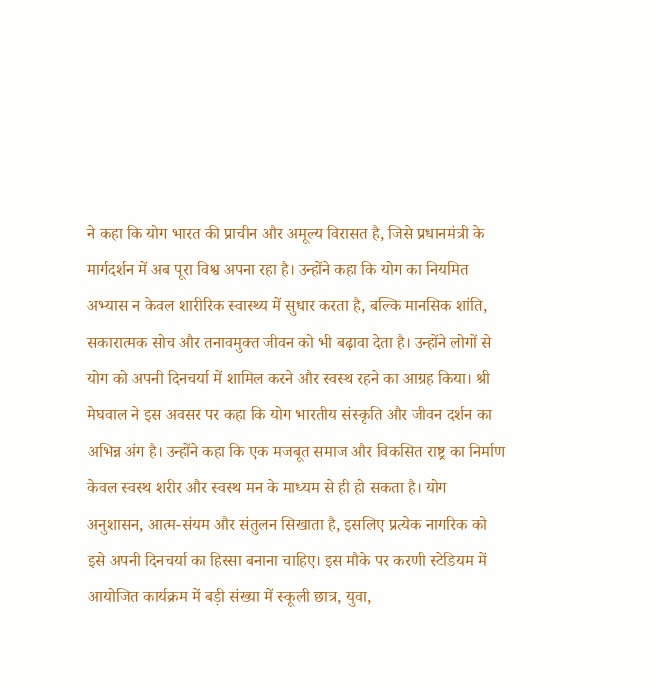ने कहा कि योग भारत की प्राचीन और अमूल्य विरासत है, जिसे प्रधानमंत्री के मार्गदर्शन में अब पूरा विश्व अपना रहा है। उन्होंने कहा कि योग का नियमित अभ्यास न केवल शारीरिक स्वास्थ्य में सुधार करता है, बल्कि मानसिक शांति, सकारात्मक सोच और तनावमुक्त जीवन को भी बढ़ावा देता है। उन्होंने लोगों से योग को अपनी दिनचर्या में शामिल करने और स्वस्थ रहने का आग्रह किया। श्री मेघवाल ने इस अवसर पर कहा कि योग भारतीय संस्कृति और जीवन दर्शन का अभिन्न अंग है। उन्होंने कहा कि एक मजबूत समाज और विकसित राष्ट्र का निर्माण केवल स्वस्थ शरीर और स्वस्थ मन के माध्यम से ही हो सकता है। योग अनुशासन, आत्म-संयम और संतुलन सिखाता है, इसलिए प्रत्येक नागरिक को इसे अपनी दिनचर्या का हिस्सा बनाना चाहिए। इस मौके पर करणी स्टेडियम में आयोजित कार्यक्रम में बड़ी संख्या में स्कूली छात्र, युवा,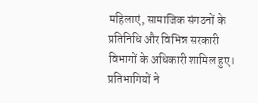महिलाएं, सामाजिक संगठनों के प्रतिनिधि और विभिन्न सरकारी विभागों के अधिकारी शामिल हुए। प्रतिभागियों ने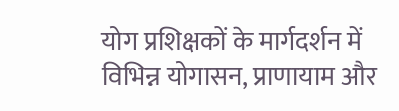योग प्रशिक्षकों के मार्गदर्शन में विभिन्न योगासन, प्राणायाम और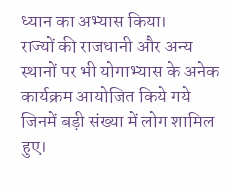ध्यान का अभ्यास किया।
राज्यों की राजधानी और अन्य स्थानों पर भी योगाभ्यास के अनेक कार्यक्रम आयोजित किये गये जिनमें बड़ी संख्या में लोग शामिल हुए।